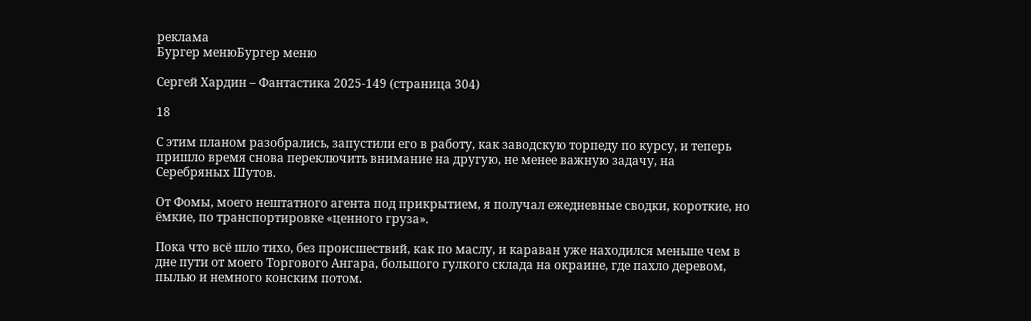реклама
Бургер менюБургер меню

Сергей Хардин – Фантастика 2025-149 (страница 304)

18

С этим планом разобрались, запустили его в работу, как заводскую торпеду по курсу, и теперь пришло время снова переключить внимание на другую, не менее важную задачу, на Серебряных Шутов.

От Фомы, моего нештатного агента под прикрытием, я получал ежедневные сводки, короткие, но ёмкие, по транспортировке «ценного груза».

Пока что всё шло тихо, без происшествий, как по маслу, и караван уже находился меньше чем в дне пути от моего Торгового Ангара, большого гулкого склада на окраине, где пахло деревом, пылью и немного конским потом.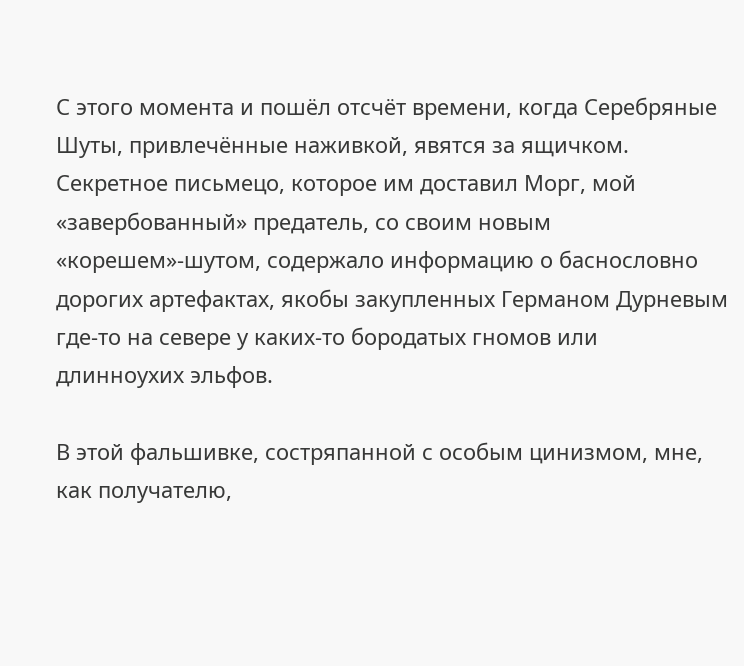С этого момента и пошёл отсчёт времени, когда Серебряные Шуты, привлечённые наживкой, явятся за ящичком. Секретное письмецо, которое им доставил Морг, мой «завербованный» предатель, со своим новым «корешем»-шутом, содержало информацию о баснословно дорогих артефактах, якобы закупленных Германом Дурневым где-то на севере у каких-то бородатых гномов или длинноухих эльфов.

В этой фальшивке, состряпанной с особым цинизмом, мне, как получателю,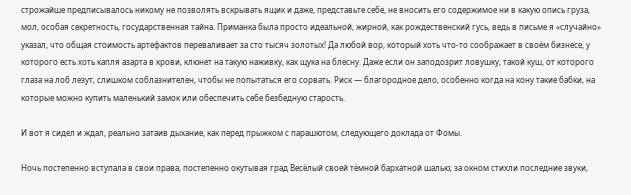строжайше предписывалось никому не позволять вскрывать ящик и даже, представьте себе, не вносить его содержимое ни в какую опись груза, мол, особая секретность, государственная тайна. Приманка была просто идеальной, жирной, как рождественский гусь, ведь в письме я «случайно» указал, что общая стоимость артефактов переваливает за сто тысяч золотых! Да любой вор, который хоть что-то соображает в своём бизнесе, у которого есть хоть капля азарта в крови, клюнет на такую наживку, как щука на блесну. Даже если он заподозрит ловушку, такой куш, от которого глаза на лоб лезут, слишком соблазнителен, чтобы не попытаться его сорвать. Риск — благородное дело, особенно когда на кону такие бабки, на которые можно купить маленький замок или обеспечить себе безбедную старость.

И вот я сидел и ждал, реально затаив дыхание, как перед прыжком с парашютом, следующего доклада от Фомы.

Ночь постепенно вступала в свои права, постепенно окутывая град Весёлый своей тёмной бархатной шалью; за окном стихли последние звуки,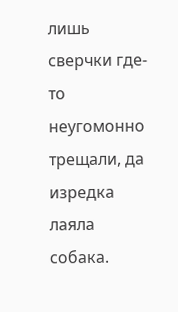лишь сверчки где-то неугомонно трещали, да изредка лаяла собака.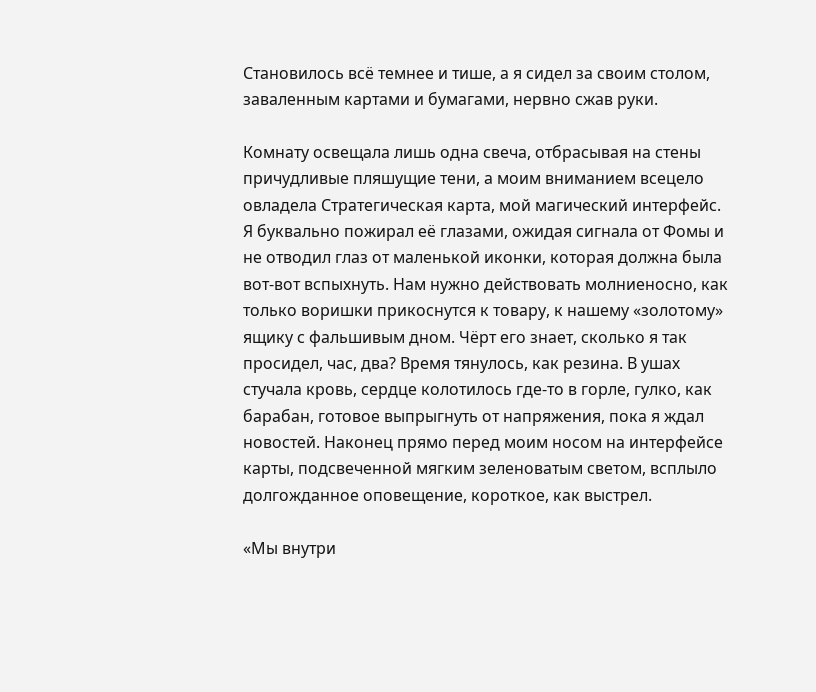Становилось всё темнее и тише, а я сидел за своим столом, заваленным картами и бумагами, нервно сжав руки.

Комнату освещала лишь одна свеча, отбрасывая на стены причудливые пляшущие тени, а моим вниманием всецело овладела Стратегическая карта, мой магический интерфейс. Я буквально пожирал её глазами, ожидая сигнала от Фомы и не отводил глаз от маленькой иконки, которая должна была вот-вот вспыхнуть. Нам нужно действовать молниеносно, как только воришки прикоснутся к товару, к нашему «золотому» ящику с фальшивым дном. Чёрт его знает, сколько я так просидел, час, два? Время тянулось, как резина. В ушах стучала кровь, сердце колотилось где-то в горле, гулко, как барабан, готовое выпрыгнуть от напряжения, пока я ждал новостей. Наконец прямо перед моим носом на интерфейсе карты, подсвеченной мягким зеленоватым светом, всплыло долгожданное оповещение, короткое, как выстрел.

«Мы внутри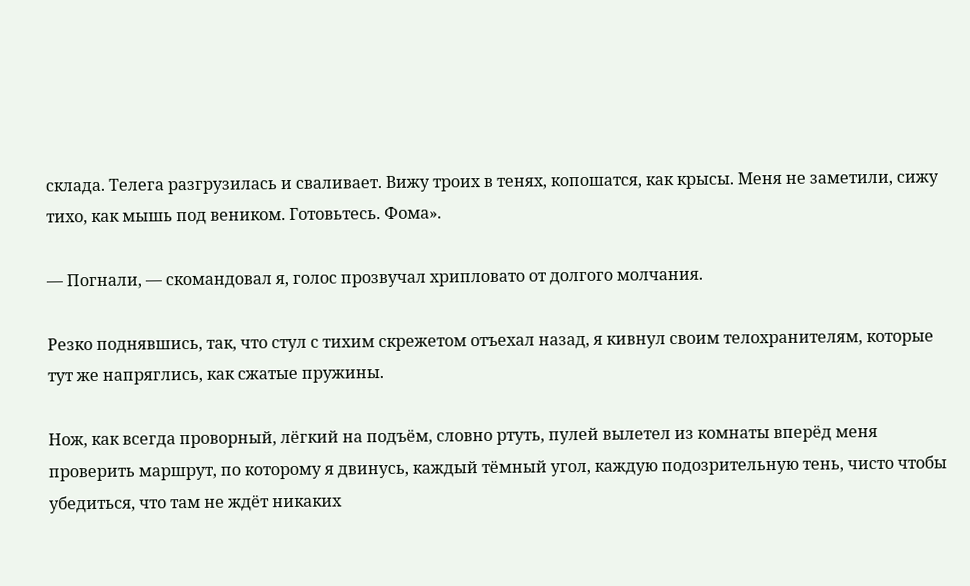склада. Телега разгрузилась и сваливает. Вижу троих в тенях, копошатся, как крысы. Меня не заметили, сижу тихо, как мышь под веником. Готовьтесь. Фома».

— Погнали, — скомандовал я, голос прозвучал хрипловато от долгого молчания.

Резко поднявшись, так, что стул с тихим скрежетом отъехал назад, я кивнул своим телохранителям, которые тут же напряглись, как сжатые пружины.

Нож, как всегда проворный, лёгкий на подъём, словно ртуть, пулей вылетел из комнаты вперёд меня проверить маршрут, по которому я двинусь, каждый тёмный угол, каждую подозрительную тень, чисто чтобы убедиться, что там не ждёт никаких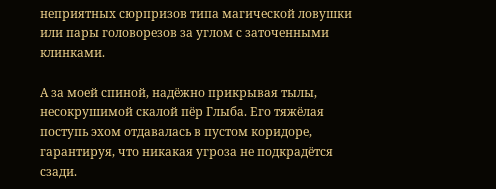неприятных сюрпризов типа магической ловушки или пары головорезов за углом с заточенными клинками.

А за моей спиной, надёжно прикрывая тылы, несокрушимой скалой пёр Глыба. Его тяжёлая поступь эхом отдавалась в пустом коридоре, гарантируя, что никакая угроза не подкрадётся сзади.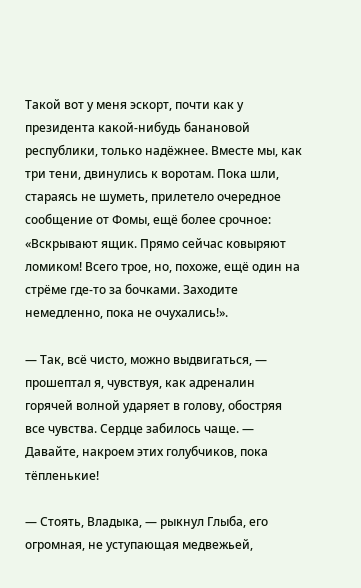Такой вот у меня эскорт, почти как у президента какой-нибудь банановой республики, только надёжнее. Вместе мы, как три тени, двинулись к воротам. Пока шли, стараясь не шуметь, прилетело очередное сообщение от Фомы, ещё более срочное: «Вскрывают ящик. Прямо сейчас ковыряют ломиком! Всего трое, но, похоже, ещё один на стрёме где-то за бочками. Заходите немедленно, пока не очухались!».

— Так, всё чисто, можно выдвигаться, — прошептал я, чувствуя, как адреналин горячей волной ударяет в голову, обостряя все чувства. Сердце забилось чаще. — Давайте, накроем этих голубчиков, пока тёпленькие!

— Стоять, Владыка, — рыкнул Глыба, его огромная, не уступающая медвежьей,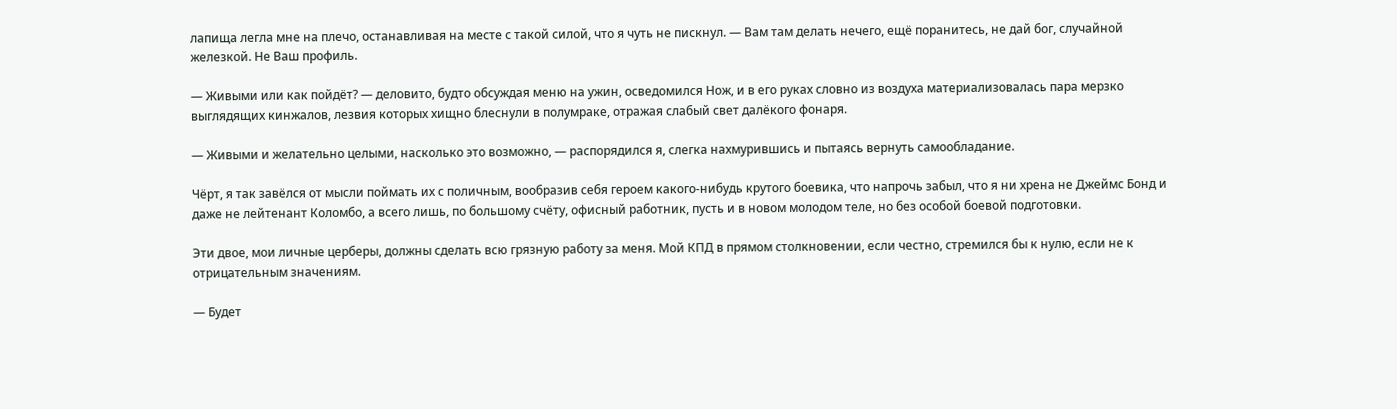лапища легла мне на плечо, останавливая на месте с такой силой, что я чуть не пискнул. — Вам там делать нечего, ещё поранитесь, не дай бог, случайной железкой. Не Ваш профиль.

— Живыми или как пойдёт? — деловито, будто обсуждая меню на ужин, осведомился Нож, и в его руках словно из воздуха материализовалась пара мерзко выглядящих кинжалов, лезвия которых хищно блеснули в полумраке, отражая слабый свет далёкого фонаря.

— Живыми и желательно целыми, насколько это возможно, — распорядился я, слегка нахмурившись и пытаясь вернуть самообладание.

Чёрт, я так завёлся от мысли поймать их с поличным, вообразив себя героем какого-нибудь крутого боевика, что напрочь забыл, что я ни хрена не Джеймс Бонд и даже не лейтенант Коломбо, а всего лишь, по большому счёту, офисный работник, пусть и в новом молодом теле, но без особой боевой подготовки.

Эти двое, мои личные церберы, должны сделать всю грязную работу за меня. Мой КПД в прямом столкновении, если честно, стремился бы к нулю, если не к отрицательным значениям.

— Будет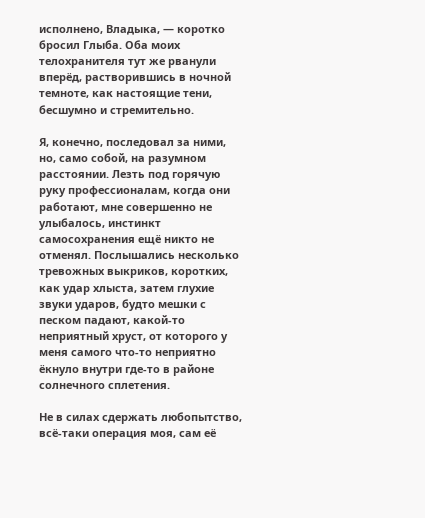исполнено, Владыка, — коротко бросил Глыба. Оба моих телохранителя тут же рванули вперёд, растворившись в ночной темноте, как настоящие тени, бесшумно и стремительно.

Я, конечно, последовал за ними, но, само собой, на разумном расстоянии. Лезть под горячую руку профессионалам, когда они работают, мне совершенно не улыбалось, инстинкт самосохранения ещё никто не отменял. Послышались несколько тревожных выкриков, коротких, как удар хлыста, затем глухие звуки ударов, будто мешки с песком падают, какой-то неприятный хруст, от которого у меня самого что-то неприятно ёкнуло внутри где-то в районе солнечного сплетения.

Не в силах сдержать любопытство, всё-таки операция моя, сам её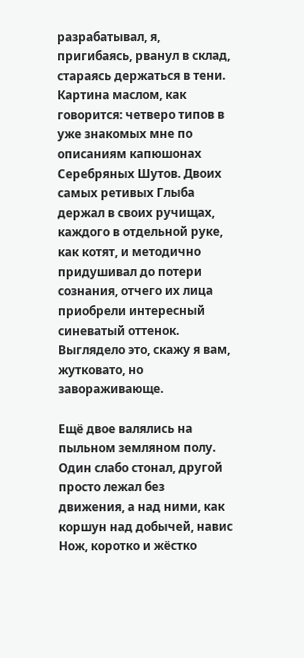разрабатывал, я, пригибаясь, рванул в склад, стараясь держаться в тени. Картина маслом, как говорится: четверо типов в уже знакомых мне по описаниям капюшонах Серебряных Шутов. Двоих самых ретивых Глыба держал в своих ручищах, каждого в отдельной руке, как котят, и методично придушивал до потери сознания, отчего их лица приобрели интересный синеватый оттенок. Выглядело это, скажу я вам, жутковато, но завораживающе.

Ещё двое валялись на пыльном земляном полу. Один слабо стонал, другой просто лежал без движения, а над ними, как коршун над добычей, навис Нож, коротко и жёстко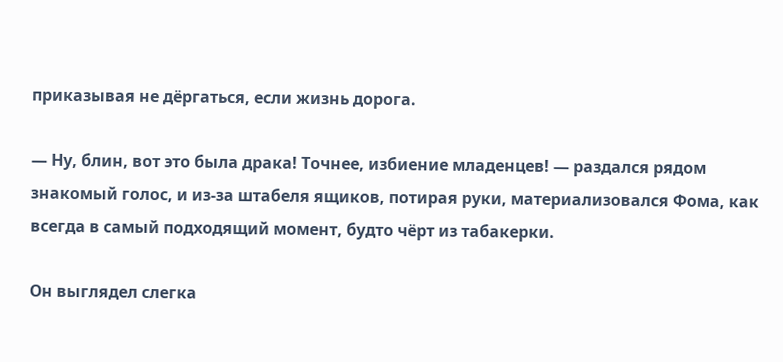приказывая не дёргаться, если жизнь дорога.

— Ну, блин, вот это была драка! Точнее, избиение младенцев! — раздался рядом знакомый голос, и из-за штабеля ящиков, потирая руки, материализовался Фома, как всегда в самый подходящий момент, будто чёрт из табакерки.

Он выглядел слегка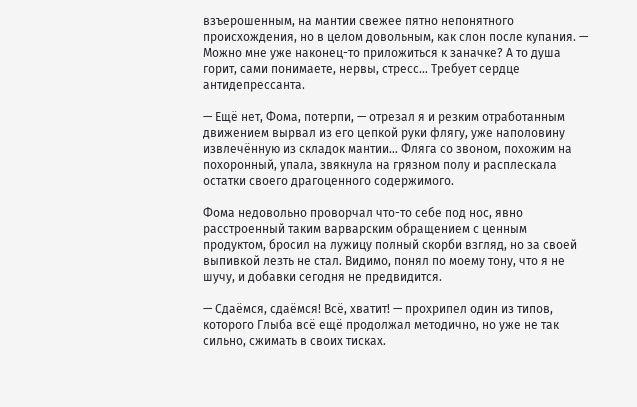взъерошенным, на мантии свежее пятно непонятного происхождения, но в целом довольным, как слон после купания. — Можно мне уже наконец-то приложиться к заначке? А то душа горит, сами понимаете, нервы, стресс… Требует сердце антидепрессанта.

— Ещё нет, Фома, потерпи, — отрезал я и резким отработанным движением вырвал из его цепкой руки флягу, уже наполовину извлечённую из складок мантии… Фляга со звоном, похожим на похоронный, упала, звякнула на грязном полу и расплескала остатки своего драгоценного содержимого.

Фома недовольно проворчал что-то себе под нос, явно расстроенный таким варварским обращением с ценным продуктом, бросил на лужицу полный скорби взгляд, но за своей выпивкой лезть не стал. Видимо, понял по моему тону, что я не шучу, и добавки сегодня не предвидится.

— Сдаёмся, сдаёмся! Всё, хватит! — прохрипел один из типов, которого Глыба всё ещё продолжал методично, но уже не так сильно, сжимать в своих тисках.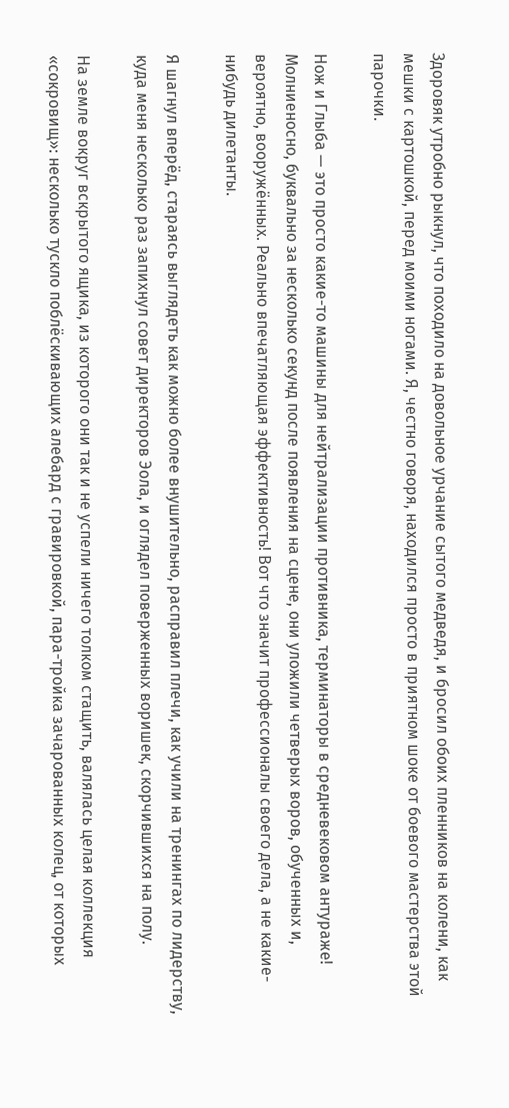Здоровяк утробно рыкнул, что походило на довольное урчание сытого медведя, и бросил обоих пленников на колени, как мешки с картошкой, перед моими ногами. Я, честно говоря, находился просто в приятном шоке от боевого мастерства этой парочки.

Нож и Глыба — это просто какие-то машины для нейтрализации противника, терминаторы в средневековом антураже! Молниеносно, буквально за несколько секунд после появления на сцене, они уложили четверых воров, обученных и, вероятно, вооружённых. Реально впечатляющая эффективность! Вот что значит профессионалы своего дела, а не какие-нибудь дилетанты.

Я шагнул вперёд, стараясь выглядеть как можно более внушительно, расправил плечи, как учили на тренингах по лидерству, куда меня несколько раз запихнул совет директоров Эола, и оглядел поверженных воришек, скорчившихся на полу.

На земле вокруг вскрытого ящика, из которого они так и не успели ничего толком стащить, валялась целая коллекция «сокровищ»: несколько тускло поблёскивающих алебард с гравировкой, пара-тройка зачарованных колец, от которых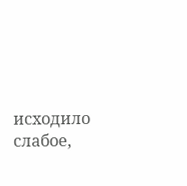исходило слабое,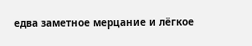едва заметное мерцание и лёгкое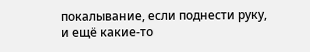покалывание, если поднести руку, и ещё какие-то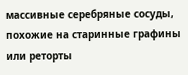массивные серебряные сосуды, похожие на старинные графины или реторты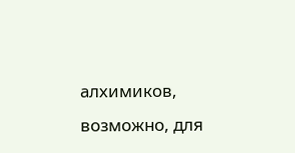алхимиков, возможно, для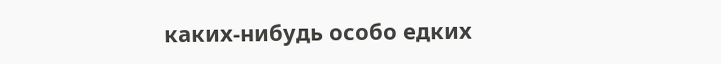каких-нибудь особо едких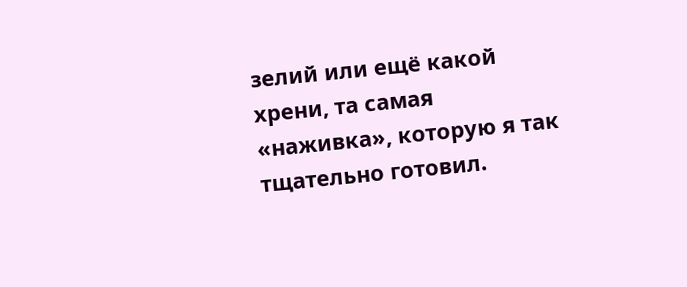зелий или ещё какой хрени, та самая «наживка», которую я так тщательно готовил.